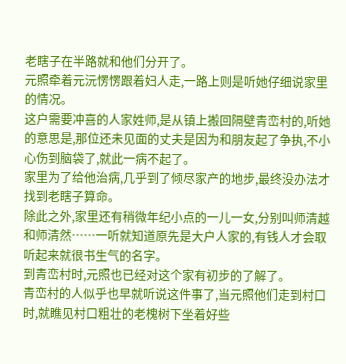老瞎子在半路就和他们分开了。
元照牵着元沅愣愣跟着妇人走,一路上则是听她仔细说家里的情况。
这户需要冲喜的人家姓师,是从镇上搬回隔壁青峦村的,听她的意思是,那位还未见面的丈夫是因为和朋友起了争执,不小心伤到脑袋了,就此一病不起了。
家里为了给他治病,几乎到了倾尽家产的地步,最终没办法才找到老瞎子算命。
除此之外,家里还有稍微年纪小点的一儿一女,分别叫师清越和师清然……一听就知道原先是大户人家的,有钱人才会取听起来就很书生气的名字。
到青峦村时,元照也已经对这个家有初步的了解了。
青峦村的人似乎也早就听说这件事了,当元照他们走到村口时,就瞧见村口粗壮的老槐树下坐着好些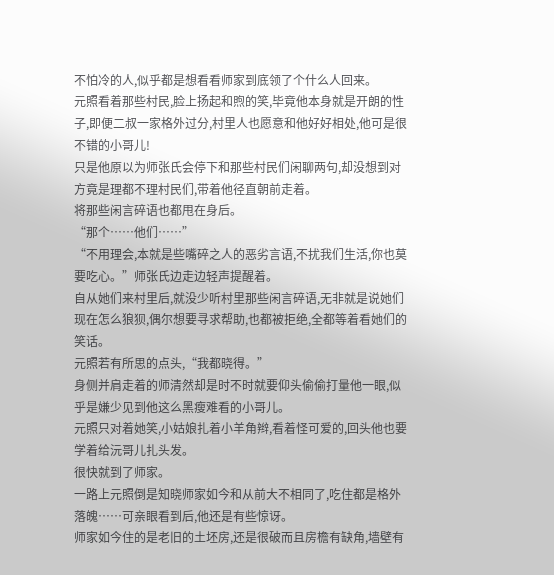不怕冷的人,似乎都是想看看师家到底领了个什么人回来。
元照看着那些村民,脸上扬起和煦的笑,毕竟他本身就是开朗的性子,即便二叔一家格外过分,村里人也愿意和他好好相处,他可是很不错的小哥儿!
只是他原以为师张氏会停下和那些村民们闲聊两句,却没想到对方竟是理都不理村民们,带着他径直朝前走着。
将那些闲言碎语也都甩在身后。
“那个……他们……”
“不用理会,本就是些嘴碎之人的恶劣言语,不扰我们生活,你也莫要吃心。”师张氏边走边轻声提醒着。
自从她们来村里后,就没少听村里那些闲言碎语,无非就是说她们现在怎么狼狈,偶尔想要寻求帮助,也都被拒绝,全都等着看她们的笑话。
元照若有所思的点头,“我都晓得。”
身侧并肩走着的师清然却是时不时就要仰头偷偷打量他一眼,似乎是嫌少见到他这么黑瘦难看的小哥儿。
元照只对着她笑,小姑娘扎着小羊角辫,看着怪可爱的,回头他也要学着给沅哥儿扎头发。
很快就到了师家。
一路上元照倒是知晓师家如今和从前大不相同了,吃住都是格外落魄……可亲眼看到后,他还是有些惊讶。
师家如今住的是老旧的土坯房,还是很破而且房檐有缺角,墙壁有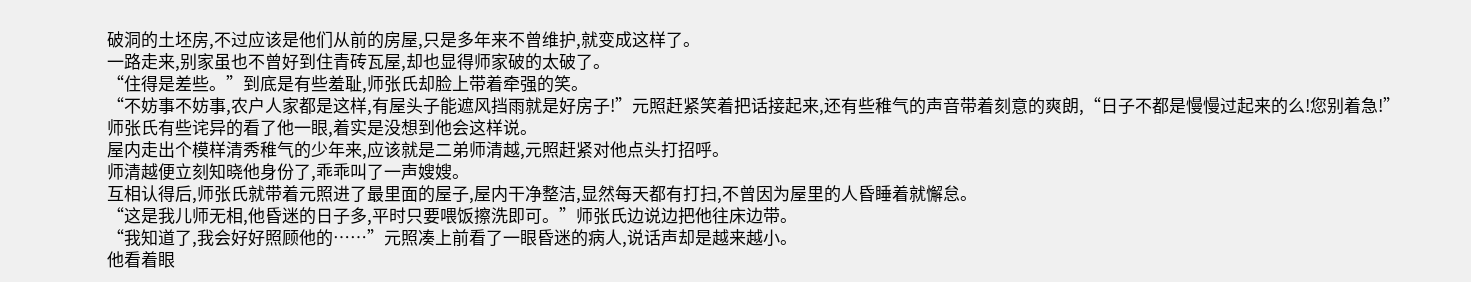破洞的土坯房,不过应该是他们从前的房屋,只是多年来不曾维护,就变成这样了。
一路走来,别家虽也不曾好到住青砖瓦屋,却也显得师家破的太破了。
“住得是差些。”到底是有些羞耻,师张氏却脸上带着牵强的笑。
“不妨事不妨事,农户人家都是这样,有屋头子能遮风挡雨就是好房子!”元照赶紧笑着把话接起来,还有些稚气的声音带着刻意的爽朗,“日子不都是慢慢过起来的么!您别着急!”
师张氏有些诧异的看了他一眼,着实是没想到他会这样说。
屋内走出个模样清秀稚气的少年来,应该就是二弟师清越,元照赶紧对他点头打招呼。
师清越便立刻知晓他身份了,乖乖叫了一声嫂嫂。
互相认得后,师张氏就带着元照进了最里面的屋子,屋内干净整洁,显然每天都有打扫,不曾因为屋里的人昏睡着就懈怠。
“这是我儿师无相,他昏迷的日子多,平时只要喂饭擦洗即可。”师张氏边说边把他往床边带。
“我知道了,我会好好照顾他的……”元照凑上前看了一眼昏迷的病人,说话声却是越来越小。
他看着眼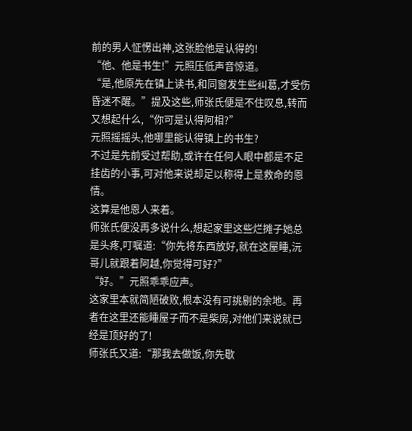前的男人怔愣出神,这张脸他是认得的!
“他、他是书生!”元照压低声音惊道。
“是,他原先在镇上读书,和同窗发生些纠葛,才受伤昏迷不醒。”提及这些,师张氏便是不住叹息,转而又想起什么,“你可是认得阿相?”
元照摇摇头,他哪里能认得镇上的书生?
不过是先前受过帮助,或许在任何人眼中都是不足挂齿的小事,可对他来说却足以称得上是救命的恩情。
这算是他恩人来着。
师张氏便没再多说什么,想起家里这些烂摊子她总是头疼,叮嘱道:“你先将东西放好,就在这屋睡,沅哥儿就跟着阿越,你觉得可好?”
“好。”元照乖乖应声。
这家里本就简陋破败,根本没有可挑剔的余地。再者在这里还能睡屋子而不是柴房,对他们来说就已经是顶好的了!
师张氏又道:“那我去做饭,你先歇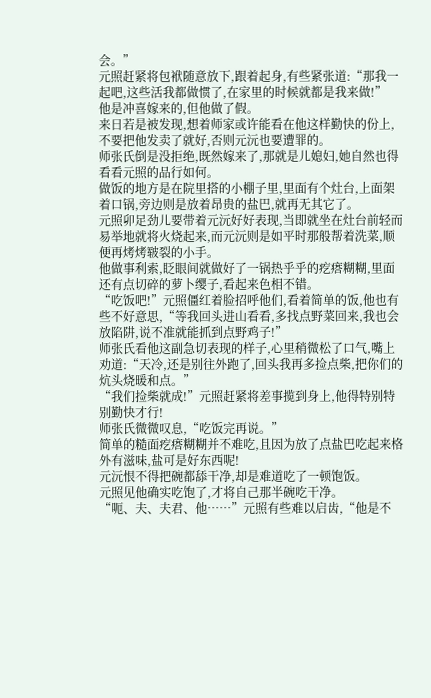会。”
元照赶紧将包袱随意放下,跟着起身,有些紧张道:“那我一起吧,这些活我都做惯了,在家里的时候就都是我来做!”
他是冲喜嫁来的,但他做了假。
来日若是被发现,想着师家或许能看在他这样勤快的份上,不要把他发卖了就好,否则元沅也要遭罪的。
师张氏倒是没拒绝,既然嫁来了,那就是儿媳妇,她自然也得看看元照的品行如何。
做饭的地方是在院里搭的小棚子里,里面有个灶台,上面架着口锅,旁边则是放着昂贵的盐巴,就再无其它了。
元照卯足劲儿要带着元沅好好表现,当即就坐在灶台前轻而易举地就将火烧起来,而元沅则是如平时那般帮着洗菜,顺便再烤烤皲裂的小手。
他做事利索,眨眼间就做好了一锅热乎乎的疙瘩糊糊,里面还有点切碎的萝卜缨子,看起来色相不错。
“吃饭吧!”元照僵红着脸招呼他们,看着简单的饭,他也有些不好意思,“等我回头进山看看,多找点野菜回来,我也会放陷阱,说不准就能抓到点野鸡子!”
师张氏看他这副急切表现的样子,心里稍微松了口气,嘴上劝道:“天冷,还是别往外跑了,回头我再多捡点柴,把你们的炕头烧暖和点。”
“我们捡柴就成!”元照赶紧将差事揽到身上,他得特别特别勤快才行!
师张氏微微叹息,“吃饭完再说。”
简单的糙面疙瘩糊糊并不难吃,且因为放了点盐巴吃起来格外有滋味,盐可是好东西呢!
元沅恨不得把碗都舔干净,却是难道吃了一顿饱饭。
元照见他确实吃饱了,才将自己那半碗吃干净。
“呃、夫、夫君、他……”元照有些难以启齿,“他是不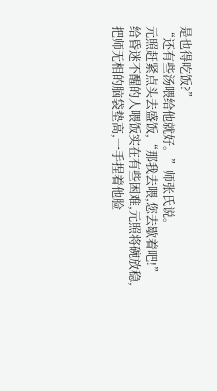是也得吃饭?”
“还有些汤喂给他就好。”师张氏说。
元照赶紧点头去盛饭,“那我去喂,您去歇着吧!”
给昏迷不醒的人喂饭实在有些困难,元照将碗放稳,把师无相的脑袋垫高,一手捏着他脸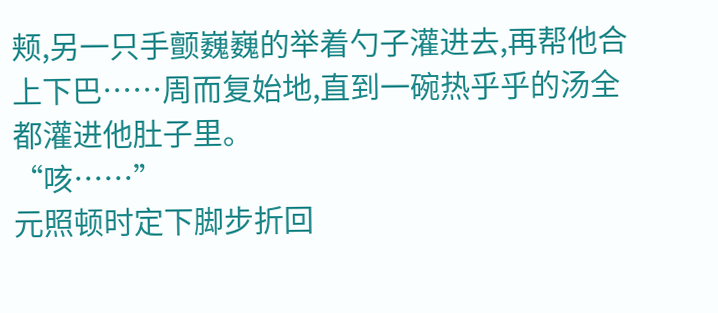颊,另一只手颤巍巍的举着勺子灌进去,再帮他合上下巴……周而复始地,直到一碗热乎乎的汤全都灌进他肚子里。
“咳……”
元照顿时定下脚步折回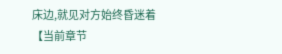床边,就见对方始终昏迷着
【当前章节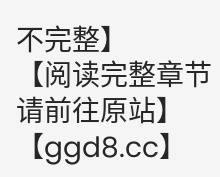不完整】
【阅读完整章节请前往原站】
【ggd8.cc】